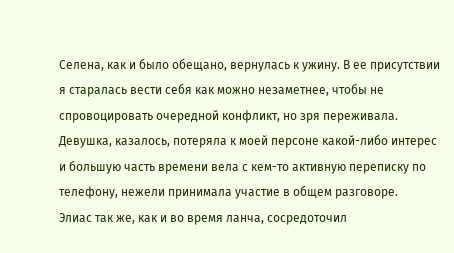Селена, как и было обещано, вернулась к ужину. В ее присутствии я старалась вести себя как можно незаметнее, чтобы не спровоцировать очередной конфликт, но зря переживала. Девушка, казалось, потеряла к моей персоне какой-либо интерес и большую часть времени вела с кем-то активную переписку по телефону, нежели принимала участие в общем разговоре.
Элиас так же, как и во время ланча, сосредоточил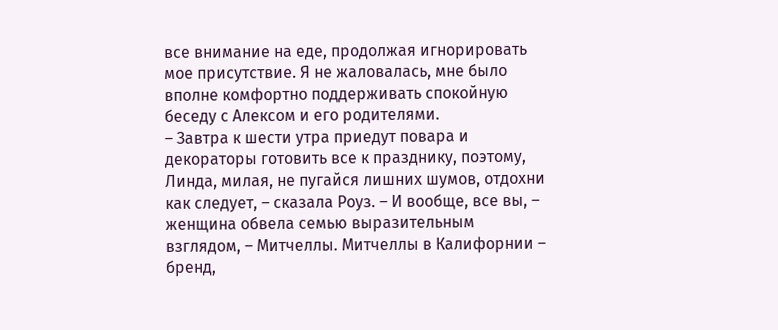все внимание на еде, продолжая игнорировать мое присутствие. Я не жаловалась, мне было вполне комфортно поддерживать спокойную беседу с Алексом и его родителями.
– Завтра к шести утра приедут повара и декораторы готовить все к празднику, поэтому, Линда, милая, не пугайся лишних шумов, отдохни как следует, – сказала Роуз. – И вообще, все вы, – женщина обвела семью выразительным взглядом, – Митчеллы. Митчеллы в Калифорнии – бренд,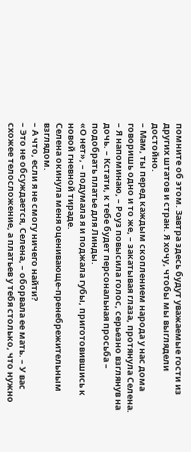помните об этом. Завтра здесь будут уважаемые гости из других штатов и стран. Я хочу, чтобы мы выглядели достойно.
– Мам, ты перед каждым скоплением народа у нас дома говоришь одно и то же, – закатывая глаза, протянула Селена.
– Я напоминаю, – Роуз повысила голос, серьезно взглянув на дочь. – Кстати, к тебе будет персональная просьба – подобрать платье для Линды.
«О нет», – подумала я и поджала губы, приготовившись к новой гневной тираде.
Селена окинула меня оценивающе-пренебрежительным взглядом.
– А что, если я не смогу ничего найти?
– Это не обсуждается, Селена, – оборвала ее мать. – У вас схожее телосложение, а платьев у тебя столько, что нужно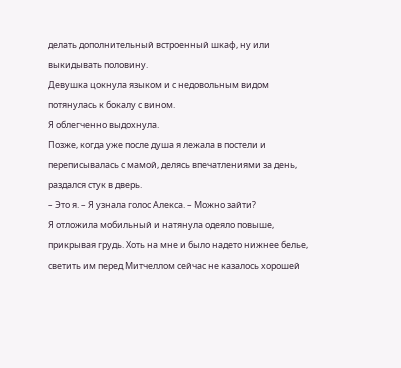делать дополнительный встроенный шкаф, ну или выкидывать половину.
Девушка цокнула языком и с недовольным видом потянулась к бокалу с вином.
Я облегченно выдохнула.
Позже, когда уже после душа я лежала в постели и переписывалась с мамой, делясь впечатлениями за день, раздался стук в дверь.
– Это я. – Я узнала голос Алекса. – Можно зайти?
Я отложила мобильный и натянула одеяло повыше, прикрывая грудь. Хоть на мне и было надето нижнее белье, светить им перед Митчеллом сейчас не казалось хорошей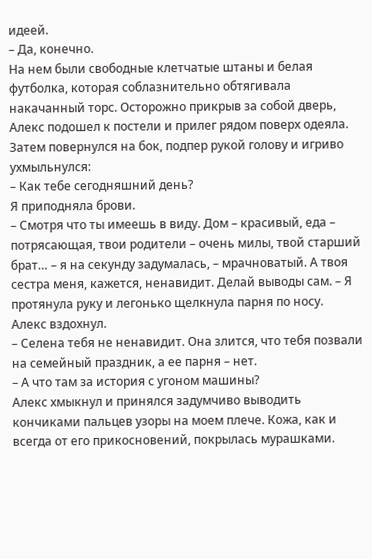идеей.
– Да, конечно.
На нем были свободные клетчатые штаны и белая футболка, которая соблазнительно обтягивала накачанный торс. Осторожно прикрыв за собой дверь, Алекс подошел к постели и прилег рядом поверх одеяла. Затем повернулся на бок, подпер рукой голову и игриво ухмыльнулся:
– Как тебе сегодняшний день?
Я приподняла брови.
– Смотря что ты имеешь в виду. Дом – красивый, еда – потрясающая, твои родители – очень милы, твой старший брат… – я на секунду задумалась, – мрачноватый. А твоя сестра меня, кажется, ненавидит. Делай выводы сам. – Я протянула руку и легонько щелкнула парня по носу.
Алекс вздохнул.
– Селена тебя не ненавидит. Она злится, что тебя позвали на семейный праздник, а ее парня – нет.
– А что там за история с угоном машины?
Алекс хмыкнул и принялся задумчиво выводить кончиками пальцев узоры на моем плече. Кожа, как и всегда от его прикосновений, покрылась мурашками.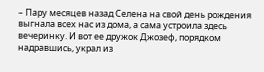– Пару месяцев назад Селена на свой день рождения выгнала всех нас из дома, а сама устроила здесь вечеринку. И вот ее дружок Джозеф, порядком надравшись, украл из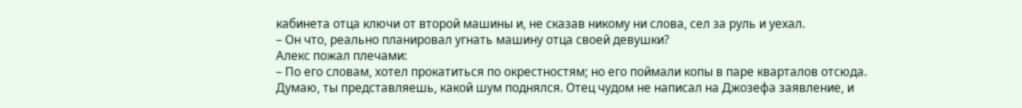кабинета отца ключи от второй машины и, не сказав никому ни слова, сел за руль и уехал.
– Он что, реально планировал угнать машину отца своей девушки?
Алекс пожал плечами:
– По его словам, хотел прокатиться по окрестностям; но его поймали копы в паре кварталов отсюда. Думаю, ты представляешь, какой шум поднялся. Отец чудом не написал на Джозефа заявление, и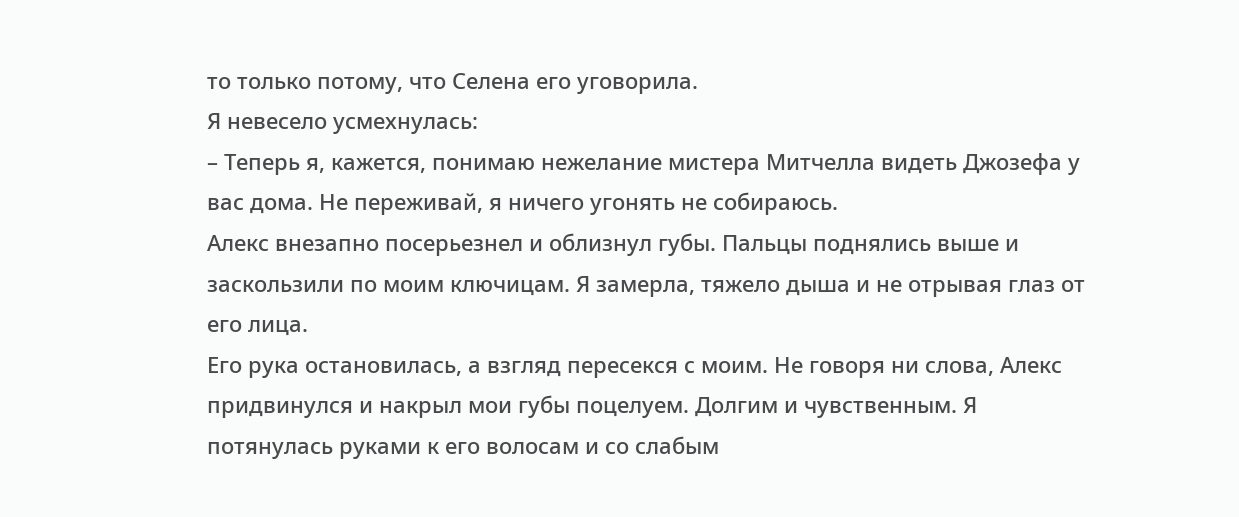то только потому, что Селена его уговорила.
Я невесело усмехнулась:
– Теперь я, кажется, понимаю нежелание мистера Митчелла видеть Джозефа у вас дома. Не переживай, я ничего угонять не собираюсь.
Алекс внезапно посерьезнел и облизнул губы. Пальцы поднялись выше и заскользили по моим ключицам. Я замерла, тяжело дыша и не отрывая глаз от его лица.
Его рука остановилась, а взгляд пересекся с моим. Не говоря ни слова, Алекс придвинулся и накрыл мои губы поцелуем. Долгим и чувственным. Я потянулась руками к его волосам и со слабым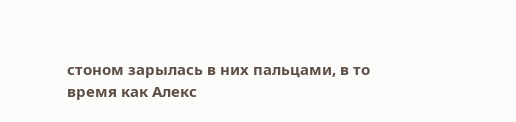стоном зарылась в них пальцами, в то время как Алекс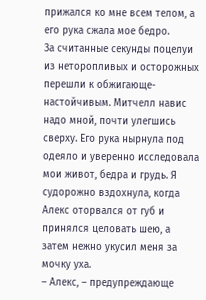прижался ко мне всем телом, а его рука сжала мое бедро.
За считанные секунды поцелуи из неторопливых и осторожных перешли к обжигающе-настойчивым. Митчелл навис надо мной, почти улегшись сверху. Его рука нырнула под одеяло и уверенно исследовала мои живот, бедра и грудь. Я судорожно вздохнула, когда Алекс оторвался от губ и принялся целовать шею, а затем нежно укусил меня за мочку уха.
– Алекс, – предупреждающе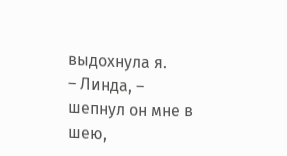выдохнула я.
– Линда, – шепнул он мне в шею,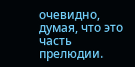очевидно, думая, что это часть прелюдии.